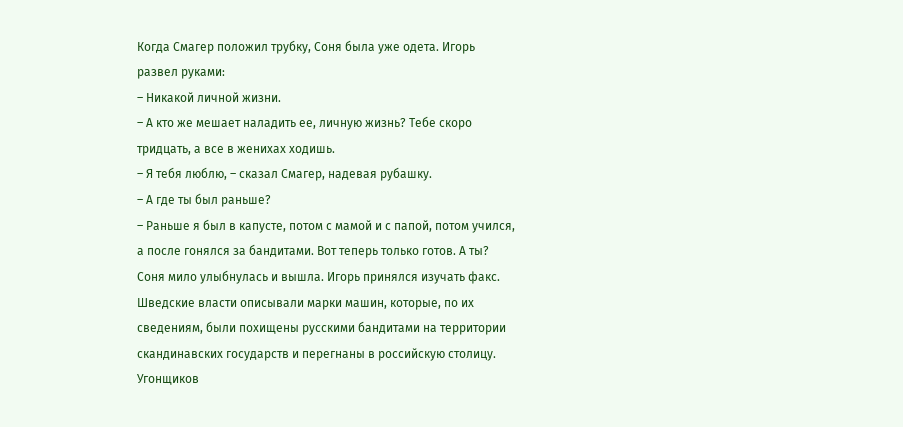Когда Смагер положил трубку, Соня была уже одета. Игорь развел руками:
– Никакой личной жизни.
– А кто же мешает наладить ее, личную жизнь? Тебе скоро тридцать, а все в женихах ходишь.
– Я тебя люблю, – сказал Смагер, надевая рубашку.
– А где ты был раньше?
– Раньше я был в капусте, потом с мамой и с папой, потом учился, а после гонялся за бандитами. Вот теперь только готов. А ты?
Соня мило улыбнулась и вышла. Игорь принялся изучать факс.
Шведские власти описывали марки машин, которые, по их сведениям, были похищены русскими бандитами на территории скандинавских государств и перегнаны в российскую столицу. Угонщиков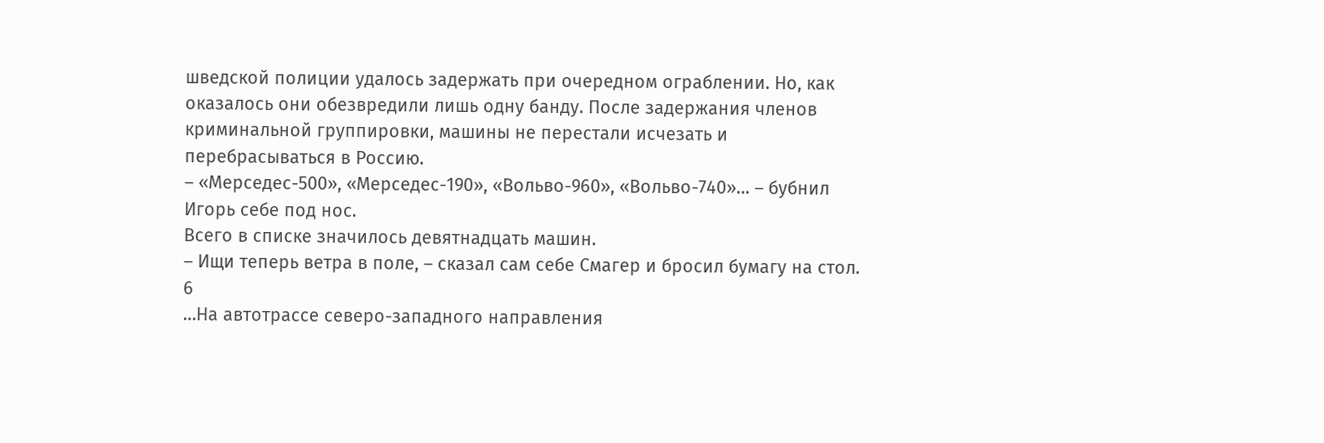шведской полиции удалось задержать при очередном ограблении. Но, как оказалось они обезвредили лишь одну банду. После задержания членов криминальной группировки, машины не перестали исчезать и перебрасываться в Россию.
– «Мерседес-500», «Мерседес-190», «Вольво-960», «Вольво-740»… – бубнил Игорь себе под нос.
Всего в списке значилось девятнадцать машин.
– Ищи теперь ветра в поле, – сказал сам себе Смагер и бросил бумагу на стол.
6
…На автотрассе северо-западного направления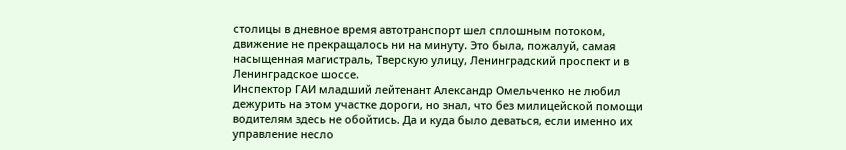столицы в дневное время автотранспорт шел сплошным потоком, движение не прекращалось ни на минуту. Это была, пожалуй, самая насыщенная магистраль, Тверскую улицу, Ленинградский проспект и в Ленинградское шоссе.
Инспектор ГАИ младший лейтенант Александр Омельченко не любил дежурить на этом участке дороги, но знал, что без милицейской помощи водителям здесь не обойтись. Да и куда было деваться, если именно их управление несло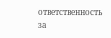ответственность за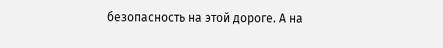безопасность на этой дороге. А на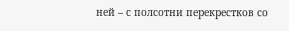ней – с полсотни перекрестков со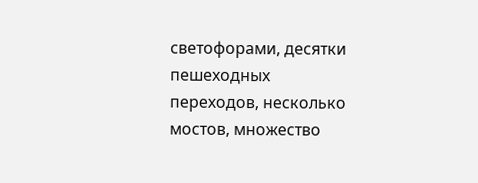светофорами, десятки пешеходных переходов, несколько мостов, множество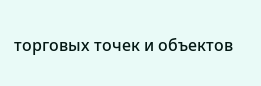торговых точек и объектов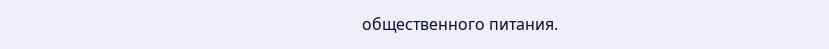общественного питания.